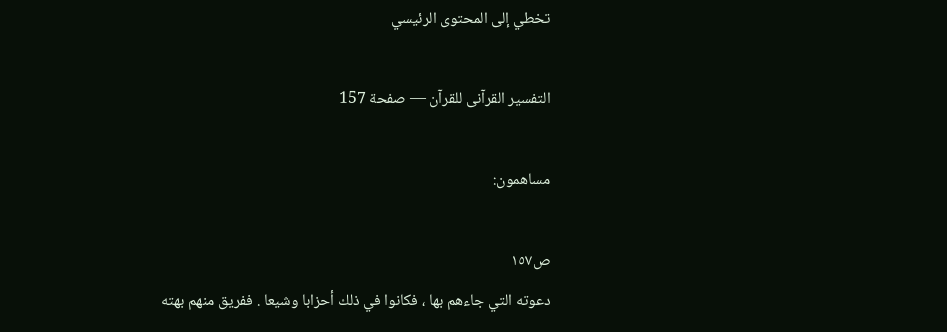تخطي إلى المحتوى الرئيسي

التفسير القرآنى للقرآن — صفحة 157

مساهمون:

ص١٥٧
دعوته التي جاءهم بها ، فكانوا في ذلك أحزابا وشيعا . ففريق منهم بهته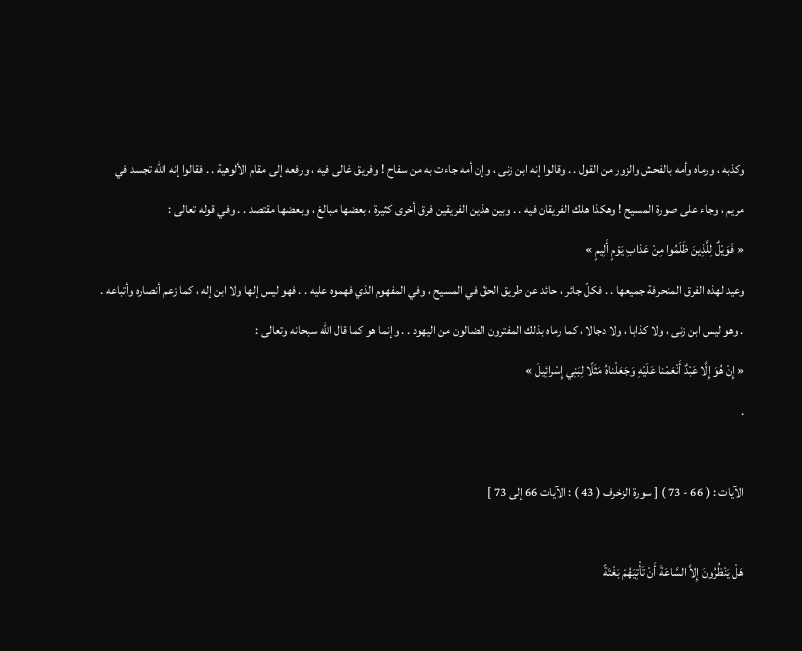وكذبه ، ورماه وأمه بالفحش والزور من القول . . وقالوا إنه ابن زنى ، وإن أمه جاءت به من سفاح ! وفريق غالى فيه ، ورفعه إلى مقام الألوهية . . فقالوا إنه اللّه تجسد في مريم ، وجاء على صورة المسيح ! وهكذا هلك الفريقان فيه . . وبين هذين الفريقين فرق أخرى كثيرة ، بعضها مبالغ ، وبعضها مقتصد . . وفي قوله تعالى :
« فَوَيْلٌ لِلَّذِينَ ظَلَمُوا مِنْ عَذابِ يَوْمٍ أَلِيمٍ »
وعيد لهذه الفرق المنحرفة جميعها . . فكلّ جائر ، حائد عن طريق الحقّ في المسيح ، وفي المفهوم الذي فهموه عليه . . فهو ليس إلها ولا ابن إله ، كما زعم أنصاره وأتباعه . . وهو ليس ابن زنى ، ولا كذابا ، ولا دجالا ، كما رماه بذلك المفترون الضالون من اليهود . . وإنما هو كما قال اللّه سبحانه وتعالى :
« إِنْ هُوَ إِلَّا عَبْدٌ أَنْعَمْنا عَلَيْهِ وَجَعَلْناهُ مَثَلًا لِبَنِي إِسْرائِيلَ »
.

الآيات : ( 66 - 73 ) [ سورة الزخرف ( 43 ) : الآيات 66 إلى 73 ]

هَلْ يَنْظُرُونَ إِلاَّ السَّاعَةَ أَنْ تَأْتِيَهُمْ بَغْتَةً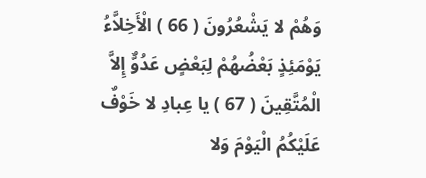وَهُمْ لا يَشْعُرُونَ ( 66 ) الْأَخِلاَّءُ يَوْمَئِذٍ بَعْضُهُمْ لِبَعْضٍ عَدُوٌّ إِلاَّ الْمُتَّقِينَ ( 67 ) يا عِبادِ لا خَوْفٌ عَلَيْكُمُ الْيَوْمَ وَلا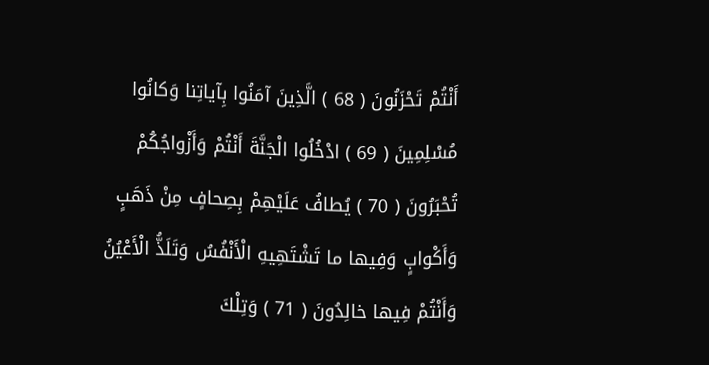أَنْتُمْ تَحْزَنُونَ ( 68 ) الَّذِينَ آمَنُوا بِآياتِنا وَكانُوا مُسْلِمِينَ ( 69 ) ادْخُلُوا الْجَنَّةَ أَنْتُمْ وَأَزْواجُكُمْ تُحْبَرُونَ ( 70 ) يُطافُ عَلَيْهِمْ بِصِحافٍ مِنْ ذَهَبٍ وَأَكْوابٍ وَفِيها ما تَشْتَهِيهِ الْأَنْفُسُ وَتَلَذُّ الْأَعْيُنُ وَأَنْتُمْ فِيها خالِدُونَ ( 71 ) وَتِلْكَ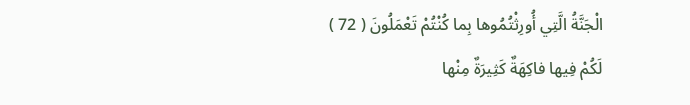الْجَنَّةُ الَّتِي أُورِثْتُمُوها بِما كُنْتُمْ تَعْمَلُونَ ( 72 ) لَكُمْ فِيها فاكِهَةٌ كَثِيرَةٌ مِنْها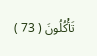تَأْكُلُونَ ( 73 )